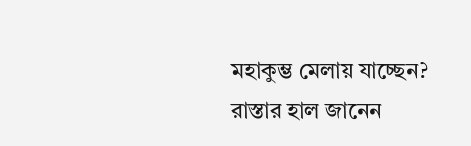মহাকুম্ভ মেলায় যাচ্ছেন? রাস্তার হাল জানেন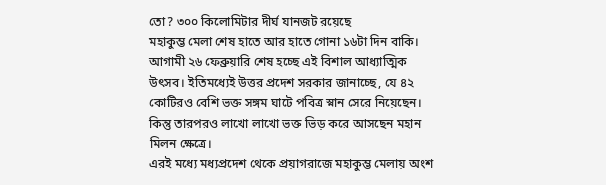তো? ৩০০ কিলোমিটার দীর্ঘ যানজট রয়েছে
মহাকুম্ভ মেলা শেষ হাতে আর হাতে গোনা ১৬টা দিন বাকি। আগামী ২৬ ফেব্রুয়ারি শেষ হচ্ছে এই বিশাল আধ্যাত্মিক উৎসব। ইতিমধ্যেই উত্তর প্রদেশ সরকার জানাচ্ছে, যে ৪২ কোটিরও বেশি ভক্ত সঙ্গম ঘাটে পবিত্র স্নান সেরে নিয়েছেন। কিন্তু তারপরও লাখো লাখো ভক্ত ভিড় করে আসছেন মহান মিলন ক্ষেত্রে।
এরই মধ্যে মধ্যপ্রদেশ থেকে প্রয়াগরাজে মহাকুম্ভ মেলায় অংশ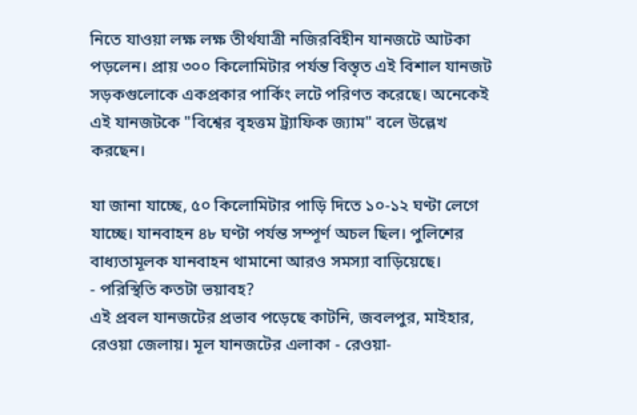নিতে যাওয়া লক্ষ লক্ষ তীর্থযাত্রী নজিরবিহীন যানজটে আটকা পড়লেন। প্রায় ৩০০ কিলোমিটার পর্যন্ত বিস্তৃত এই বিশাল যানজট সড়কগুলোকে একপ্রকার পার্কিং লটে পরিণত করেছে। অনেকেই এই যানজটকে "বিশ্বের বৃহত্তম ট্র্যাফিক জ্যাম" বলে উল্লেখ করছেন।

যা জানা যাচ্ছে, ৫০ কিলোমিটার পাড়ি দিতে ১০-১২ ঘণ্টা লেগে যাচ্ছে। যানবাহন ৪৮ ঘণ্টা পর্যন্ত সম্পূর্ণ অচল ছিল। পুলিশের বাধ্যতামূলক যানবাহন থামানো আরও সমস্যা বাড়িয়েছে।
- পরিস্থিতি কতটা ভয়াবহ?
এই প্রবল যানজটের প্রভাব পড়েছে কাটনি, জবলপুর, মাইহার, রেওয়া জেলায়। মূল যানজটের এলাকা - রেওয়া-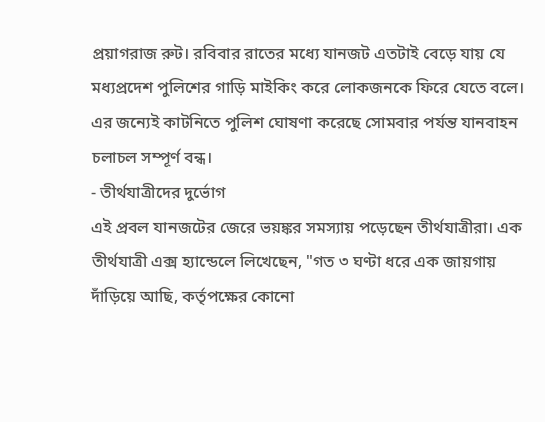প্রয়াগরাজ রুট। রবিবার রাতের মধ্যে যানজট এতটাই বেড়ে যায় যে মধ্যপ্রদেশ পুলিশের গাড়ি মাইকিং করে লোকজনকে ফিরে যেতে বলে। এর জন্যেই কাটনিতে পুলিশ ঘোষণা করেছে সোমবার পর্যন্ত যানবাহন চলাচল সম্পূর্ণ বন্ধ।
- তীর্থযাত্রীদের দুর্ভোগ
এই প্রবল যানজটের জেরে ভয়ঙ্কর সমস্যায় পড়েছেন তীর্থযাত্রীরা। এক তীর্থযাত্রী এক্স হ্যান্ডেলে লিখেছেন, "গত ৩ ঘণ্টা ধরে এক জায়গায় দাঁড়িয়ে আছি, কর্তৃপক্ষের কোনো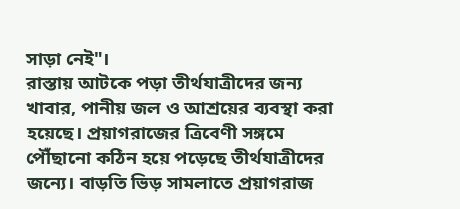সাড়া নেই"।
রাস্তায় আটকে পড়া তীর্থযাত্রীদের জন্য খাবার, পানীয় জল ও আশ্রয়ের ব্যবস্থা করা হয়েছে। প্রয়াগরাজের ত্রিবেণী সঙ্গমে পৌঁছানো কঠিন হয়ে পড়েছে তীর্থযাত্রীদের জন্যে। বাড়তি ভিড় সামলাতে প্রয়াগরাজ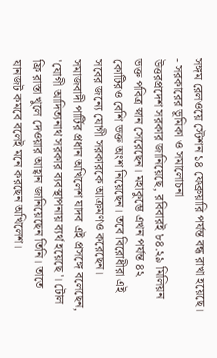সঙ্গম রেলওয়ে স্টেশন ১৪ ফেব্রুয়ারি পর্যন্ত বন্ধ রাখা হয়েছে।
- সরকারের ভূমিকা ও সমালোচনা
উত্তরপ্রদেশ সরকার জানিয়েছে, রবিবারই ৮৪.২৯ মিলিয়ন ভক্ত পবিত্র স্নান সেরেছেন। মহাকুম্ভে এখন পর্যন্ত ৪২ কোটিরও বেশি ভক্ত অংশ নিয়েছেন। তবে বিরোধীরা এই সবের জন্যে যোগী সরকারকে আক্রমণও করেছেন। সমাজবাদী পার্টির প্রধান অখিলেশ যাদব এই প্রসঙ্গে বলেছেন, 'যোগী আদিত্যনাথ সরকার ব্যবস্থাপনায় ব্যর্থ হয়েছে'। টোল ফ্রি রাস্তা খুলে দেওয়ার আহ্বান জানিয়েছেন তিনি। তাতে যানজট কমবে বলেই মনে করছেন অখিলেশ।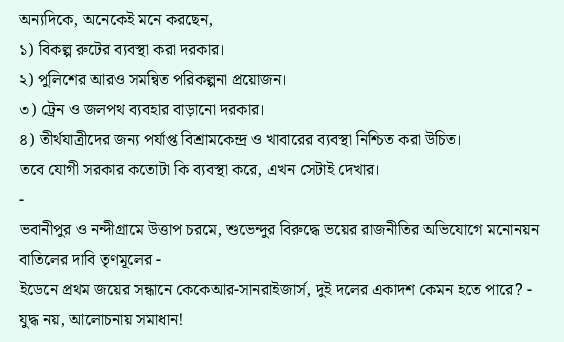অন্যদিকে, অনেকেই মনে করছেন,
১) বিকল্প রুটের ব্যবস্থা করা দরকার।
২) পুলিশের আরও সমন্বিত পরিকল্পনা প্রয়োজন।
৩) ট্রেন ও জলপথ ব্যবহার বাড়ানো দরকার।
৪) তীর্থযাত্রীদের জন্য পর্যাপ্ত বিশ্রামকেন্দ্র ও খাবারের ব্যবস্থা নিশ্চিত করা উচিত।
তবে যোগী সরকার কতোটা কি ব্যবস্থা করে, এখন সেটাই দেখার।
-
ভবানীপুর ও নন্দীগ্রামে উত্তাপ চরমে, শুভেন্দুর বিরুদ্ধে ভয়ের রাজনীতির অভিযোগে মনোনয়ন বাতিলের দাবি তৃণমূলের -
ইডেনে প্রথম জয়ের সন্ধানে কেকেআর-সানরাইজার্স, দুই দলের একাদশ কেমন হতে পারে? -
যুদ্ধ নয়, আলোচনায় সমাধান!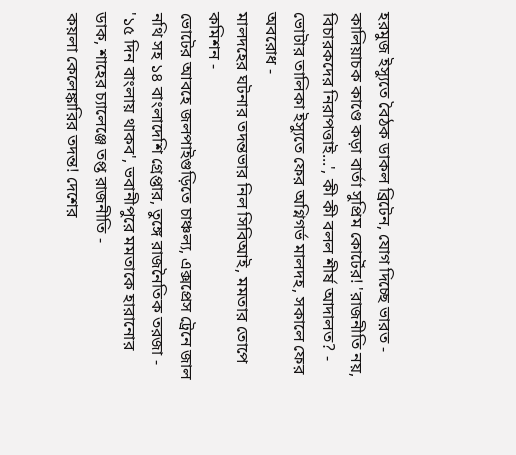হরমুজ ইস্যুতে বৈঠক ডাকল ব্রিটেন, যোগ দিচ্ছে ভারত -
কালিয়াচক কাণ্ডে কড়া বার্তা সুপ্রিম কোর্টের! 'রাজনীতি নয়, বিচারকদের নিরাপত্তাই...', কী কী বলল শীর্ষ আদালত? -
ভোটার তালিকা ইস্যুতে ফের অগ্নিগর্ভ মালদহ, সকালে ফের অবরোধ -
মালদহের ঘটনার তদন্তভার নিল সিবিআই, মমতার তোপে কমিশন -
ভোটের আবহে জলপাইগুড়িতে চাঞ্চল্য, এক্সপ্রেস ট্রেনে জাল নথি সহ ১৪ বাংলাদেশি গ্রেপ্তার, তুঙ্গে রাজনৈতিক তরজা -
'১৫ দিন বাংলায় থাকব', ভবানীপুরে মমতাকে হারানোর ডাক, শাহের চ্যালেঞ্জে তপ্ত রাজনীতি -
কয়লা কেলেঙ্কারির তদন্ত! দেশের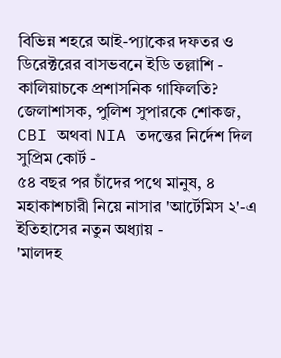বিভিন্ন শহরে আই-প্যাকের দফতর ও ডিরেক্টরের বাসভবনে ইডি তল্লাশি -
কালিয়াচকে প্রশাসনিক গাফিলতি? জেলাশাসক, পুলিশ সুপারকে শোকজ, CBI অথবা NIA তদন্তের নির্দেশ দিল সুপ্রিম কোর্ট -
৫৪ বছর পর চাঁদের পথে মানুষ, ৪ মহাকাশচারী নিয়ে নাসার 'আর্টেমিস ২'-এ ইতিহাসের নতুন অধ্যায় -
'মালদহ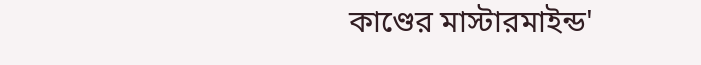কাণ্ডের মাস্টারমাইন্ড'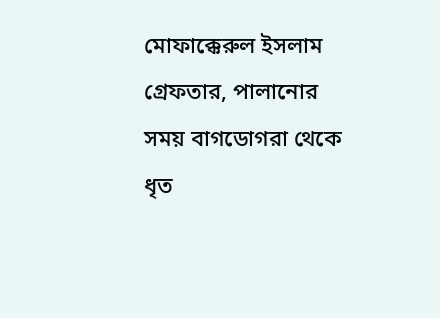মোফাক্কেরুল ইসলাম গ্রেফতার, পালানোর সময় বাগডোগরা থেকে ধৃত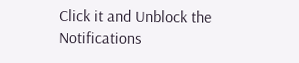Click it and Unblock the Notifications